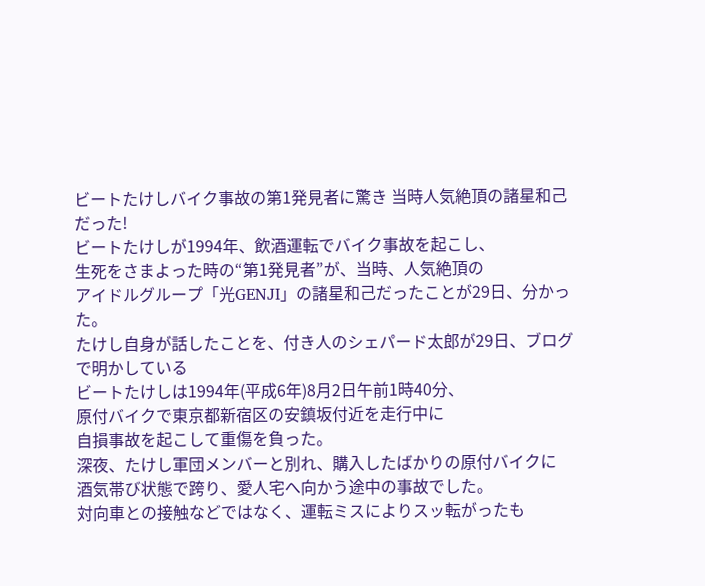ビートたけしバイク事故の第1発見者に驚き 当時人気絶頂の諸星和己だった!
ビートたけしが1994年、飲酒運転でバイク事故を起こし、
生死をさまよった時の“第1発見者”が、当時、人気絶頂の
アイドルグループ「光GENJI」の諸星和己だったことが29日、分かった。
たけし自身が話したことを、付き人のシェパード太郎が29日、ブログで明かしている
ビートたけしは1994年(平成6年)8月2日午前1時40分、
原付バイクで東京都新宿区の安鎮坂付近を走行中に
自損事故を起こして重傷を負った。
深夜、たけし軍団メンバーと別れ、購入したばかりの原付バイクに
酒気帯び状態で跨り、愛人宅へ向かう途中の事故でした。
対向車との接触などではなく、運転ミスによりスッ転がったも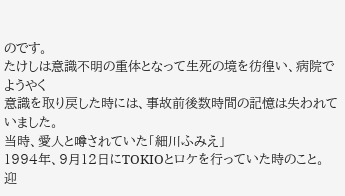のです。
たけしは意識不明の重体となって生死の境を彷徨い、病院でようやく
意識を取り戻した時には、事故前後数時間の記憶は失われていました。
当時、愛人と噂されていた「細川ふみえ」
1994年、9月12日にTOKIOとロケを行っていた時のこと。
迎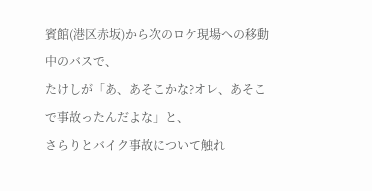賓館(港区赤坂)から次のロケ現場への移動中のバスで、
たけしが「あ、あそこかな?オレ、あそこで事故ったんだよな」と、
さらりとバイク事故について触れ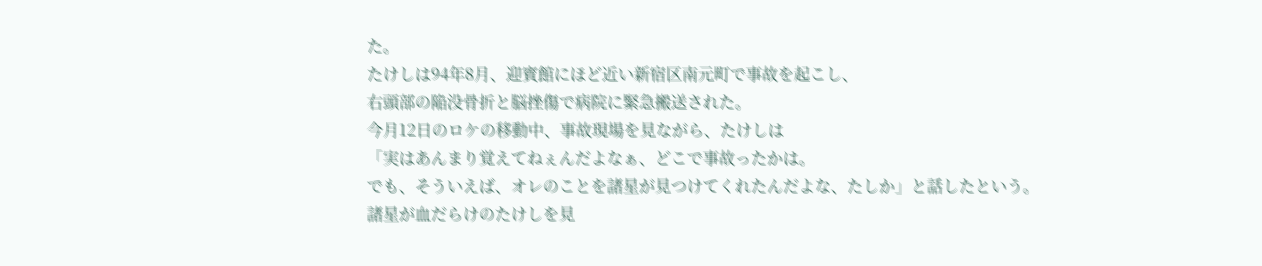た。
たけしは94年8月、迎賓館にほど近い新宿区南元町で事故を起こし、
右頭部の陥没骨折と脳挫傷で病院に緊急搬送された。
今月12日のロケの移動中、事故現場を見ながら、たけしは
「実はあんまり覚えてねぇんだよなぁ、どこで事故ったかは。
でも、そういえば、オレのことを諸星が見つけてくれたんだよな、たしか」と話したという。
諸星が血だらけのたけしを見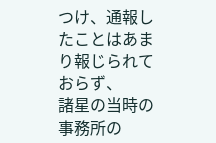つけ、通報したことはあまり報じられておらず、
諸星の当時の事務所の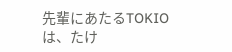先輩にあたるTOKIOは、たけ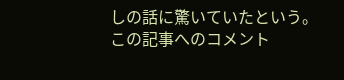しの話に驚いていたという。
この記事へのコメント